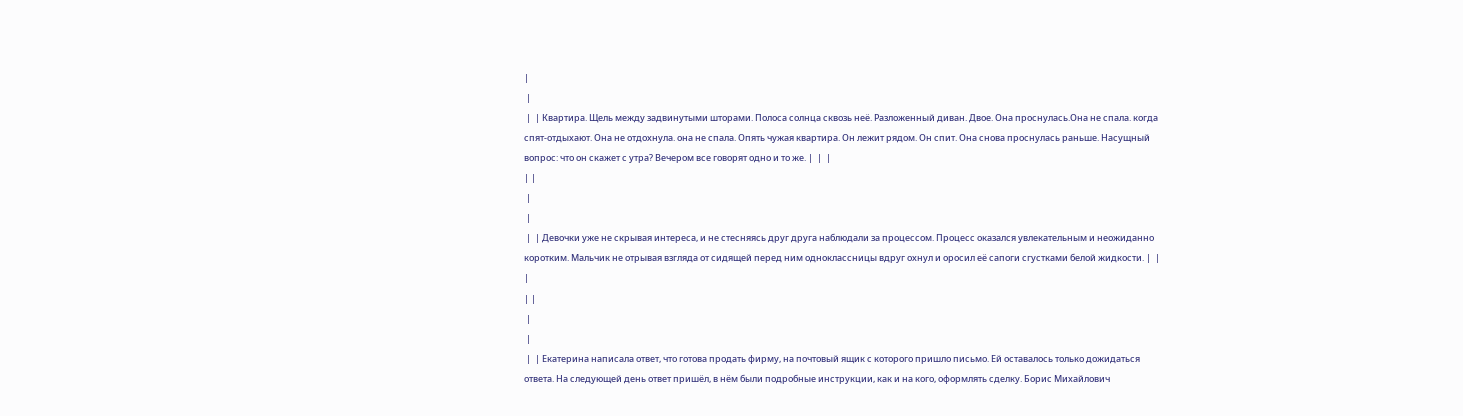|
 |
 |  | Квартира. Щель между задвинутыми шторами. Полоса солнца сквозь неё. Разложенный диван. Двое. Она проснулась.Она не спала. когда спят-отдыхают. Она не отдохнула. она не спала. Опять чужая квартира. Он лежит рядом. Он спит. Она снова проснулась раньше. Насущный вопрос: что он скажет с утра? Вечером все говорят одно и то же. |  |  |
| |
 |
 |
 |  | Девочки уже не скрывая интереса, и не стесняясь друг друга наблюдали за процессом. Процесс оказался увлекательным и неожиданно коротким. Мальчик не отрывая взгляда от сидящей перед ним одноклассницы вдруг охнул и оросил её сапоги сгустками белой жидкости. |  |  |
| |
 |
 |
 |  | Екатерина написала ответ, что готова продать фирму, на почтовый ящик с которого пришло письмо. Ей оставалось только дожидаться ответа. На следующей день ответ пришёл, в нём были подробные инструкции, как и на кого, оформлять сделку. Борис Михайлович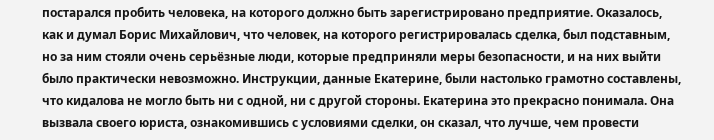постарался пробить человека, на которого должно быть зарегистрировано предприятие. Оказалось, как и думал Борис Михайлович, что человек, на которого регистрировалась сделка, был подставным, но за ним стояли очень серьёзные люди, которые предприняли меры безопасности, и на них выйти было практически невозможно. Инструкции, данные Екатерине, были настолько грамотно составлены, что кидалова не могло быть ни с одной, ни с другой стороны. Екатерина это прекрасно понимала. Она вызвала своего юриста, ознакомившись с условиями сделки, он сказал, что лучше, чем провести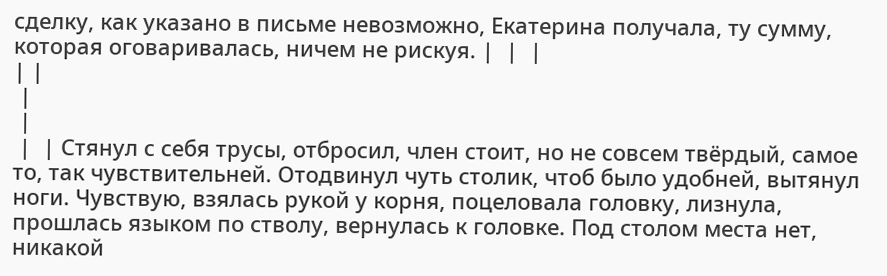сделку, как указано в письме невозможно, Екатерина получала, ту сумму, которая оговаривалась, ничем не рискуя. |  |  |
| |
 |
 |
 |  | Стянул с себя трусы, отбросил, член стоит, но не совсем твёрдый, самое то, так чувствительней. Отодвинул чуть столик, чтоб было удобней, вытянул ноги. Чувствую, взялась рукой у корня, поцеловала головку, лизнула, прошлась языком по стволу, вернулась к головке. Под столом места нет, никакой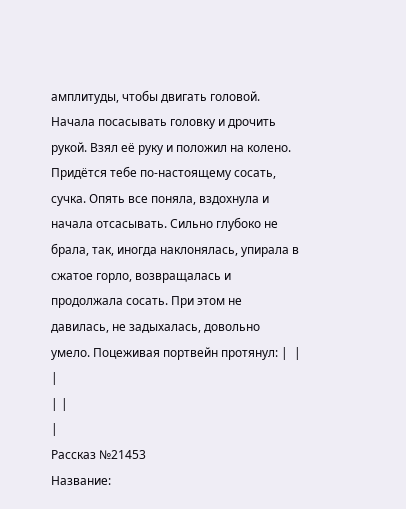амплитуды, чтобы двигать головой. Начала посасывать головку и дрочить рукой. Взял её руку и положил на колено. Придётся тебе по-настоящему сосать, сучка. Опять все поняла, вздохнула и начала отсасывать. Сильно глубоко не брала, так, иногда наклонялась, упирала в сжатое горло, возвращалась и продолжала сосать. При этом не давилась, не задыхалась, довольно умело. Поцеживая портвейн протянул: |  |  |
| |
|
Рассказ №21453
Название: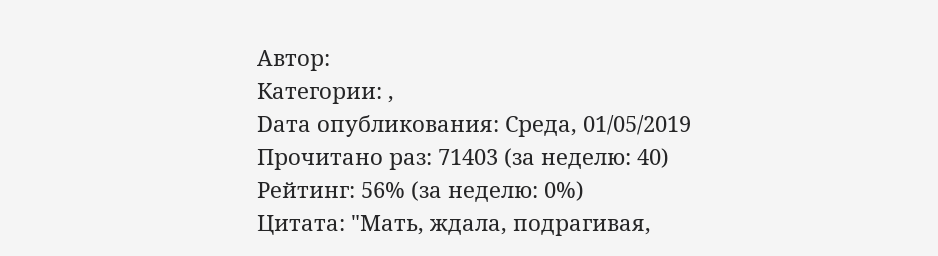Автор:
Категории: ,
Dата опубликования: Среда, 01/05/2019
Прочитано раз: 71403 (за неделю: 40)
Рейтинг: 56% (за неделю: 0%)
Цитата: "Мать, ждала, подрагивая,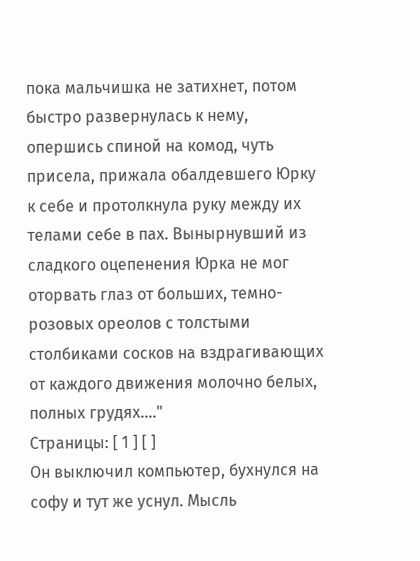пока мальчишка не затихнет, потом быстро развернулась к нему, опершись спиной на комод, чуть присела, прижала обалдевшего Юрку к себе и протолкнула руку между их телами себе в пах. Вынырнувший из сладкого оцепенения Юрка не мог оторвать глаз от больших, темно-розовых ореолов с толстыми столбиками сосков на вздрагивающих от каждого движения молочно белых, полных грудях...."
Страницы: [ 1 ] [ ]
Он выключил компьютер, бухнулся на софу и тут же уснул. Мысль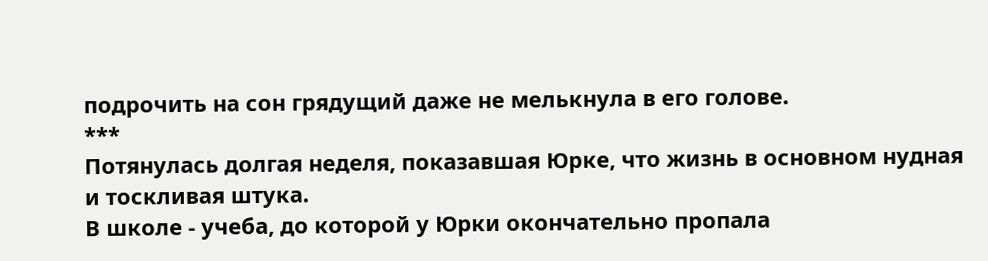подрочить на сон грядущий даже не мелькнула в его голове.
***
Потянулась долгая неделя, показавшая Юрке, что жизнь в основном нудная и тоскливая штука.
В школе - учеба, до которой у Юрки окончательно пропала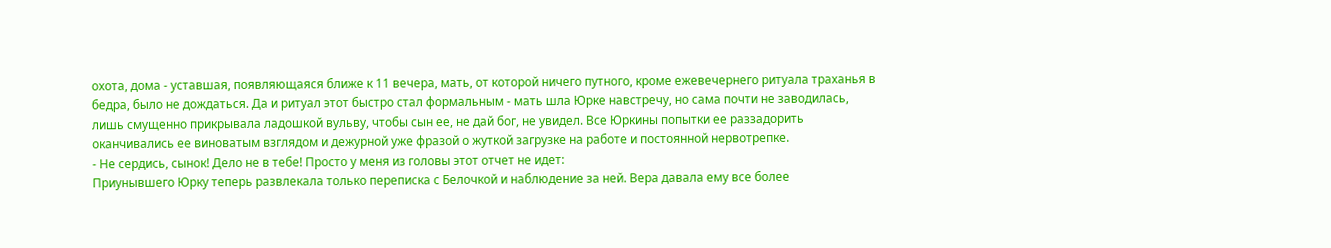охота, дома - уставшая, появляющаяся ближе к 11 вечера, мать, от которой ничего путного, кроме ежевечернего ритуала траханья в бедра, было не дождаться. Да и ритуал этот быстро стал формальным - мать шла Юрке навстречу, но сама почти не заводилась, лишь смущенно прикрывала ладошкой вульву, чтобы сын ее, не дай бог, не увидел. Все Юркины попытки ее раззадорить оканчивались ее виноватым взглядом и дежурной уже фразой о жуткой загрузке на работе и постоянной нервотрепке.
- Не сердись, сынок! Дело не в тебе! Просто у меня из головы этот отчет не идет:
Приунывшего Юрку теперь развлекала только переписка с Белочкой и наблюдение за ней. Вера давала ему все более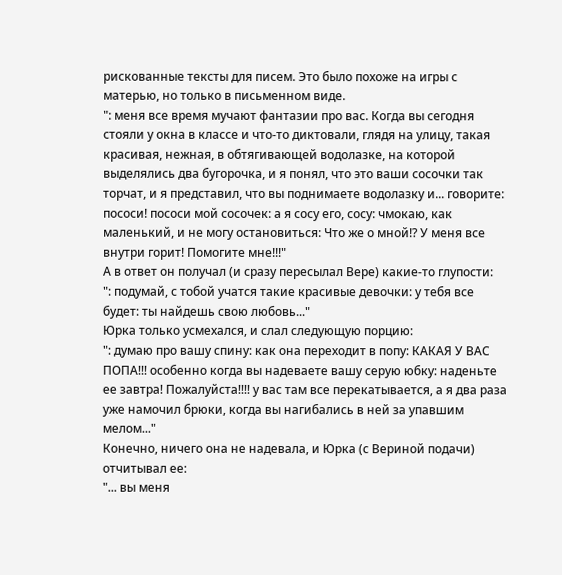рискованные тексты для писем. Это было похоже на игры с матерью, но только в письменном виде.
": меня все время мучают фантазии про вас. Когда вы сегодня стояли у окна в классе и что-то диктовали, глядя на улицу, такая красивая, нежная, в обтягивающей водолазке, на которой выделялись два бугорочка, и я понял, что это ваши сосочки так торчат, и я представил, что вы поднимаете водолазку и... говорите: пососи! пососи мой сосочек: а я сосу его, сосу: чмокаю, как маленький, и не могу остановиться: Что же о мной!? У меня все внутри горит! Помогите мне!!!"
А в ответ он получал (и сразу пересылал Вере) какие-то глупости:
": подумай, с тобой учатся такие красивые девочки: у тебя все будет: ты найдешь свою любовь..."
Юрка только усмехался, и слал следующую порцию:
": думаю про вашу спину: как она переходит в попу: КАКАЯ У ВАС ПОПА!!! особенно когда вы надеваете вашу серую юбку: наденьте ее завтра! Пожалуйста!!!! у вас там все перекатывается, а я два раза уже намочил брюки, когда вы нагибались в ней за упавшим мелом..."
Конечно, ничего она не надевала, и Юрка (с Вериной подачи) отчитывал ее:
"... вы меня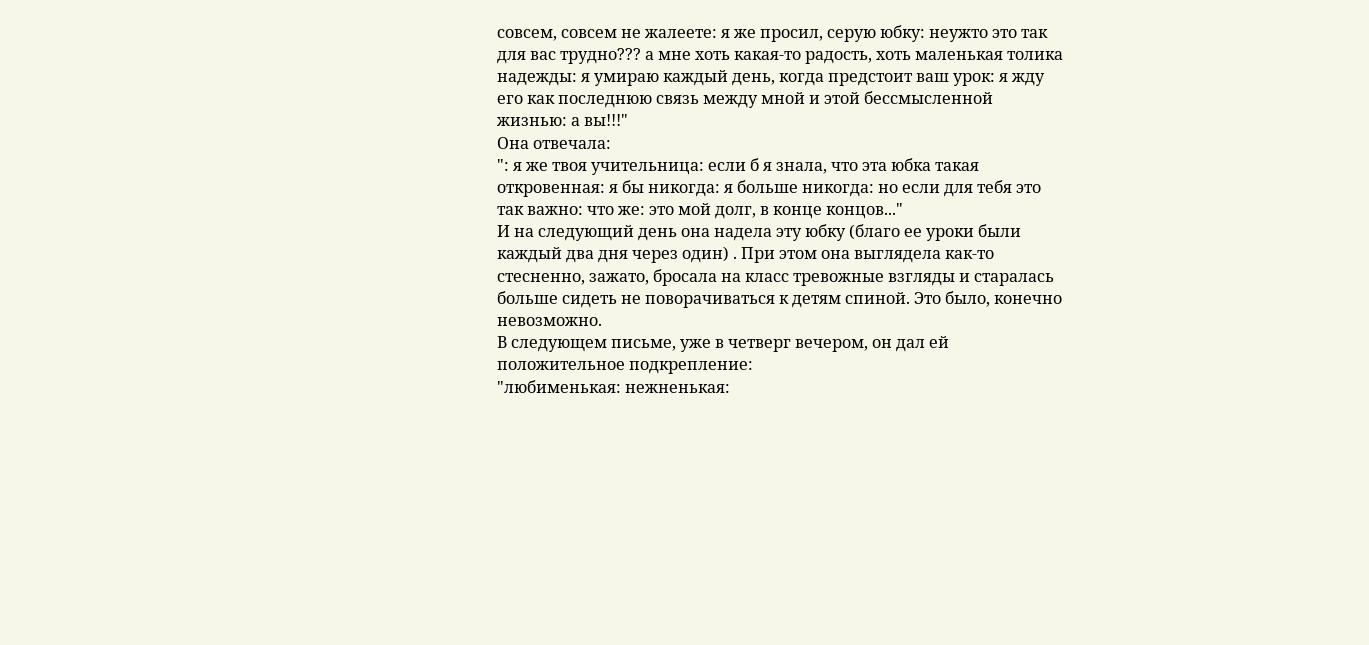совсем, совсем не жалеете: я же просил, серую юбку: неужто это так для вас трудно??? а мне хоть какая-то радость, хоть маленькая толика надежды: я умираю каждый день, когда предстоит ваш урок: я жду его как последнюю связь между мной и этой бессмысленной жизнью: а вы!!!"
Она отвечала:
": я же твоя учительница: если б я знала, что эта юбка такая откровенная: я бы никогда: я больше никогда: но если для тебя это так важно: что же: это мой долг, в конце концов..."
И на следующий день она надела эту юбку (благо ее уроки были каждый два дня через один) . При этом она выглядела как-то стесненно, зажато, бросала на класс тревожные взгляды и старалась больше сидеть не поворачиваться к детям спиной. Это было, конечно невозможно.
В следующем письме, уже в четверг вечером, он дал ей положительное подкрепление:
"любименькая: нежненькая: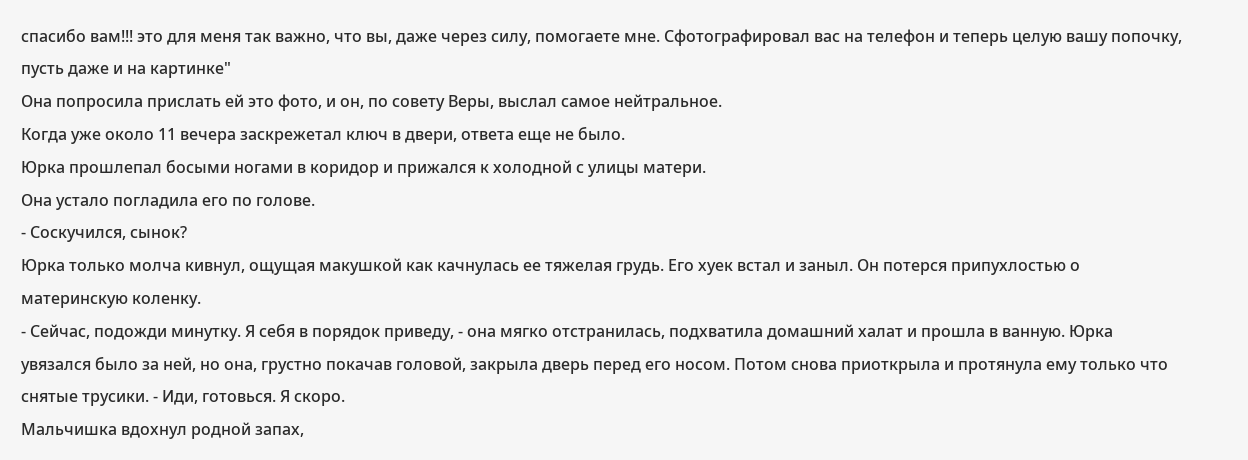спасибо вам!!! это для меня так важно, что вы, даже через силу, помогаете мне. Сфотографировал вас на телефон и теперь целую вашу попочку, пусть даже и на картинке"
Она попросила прислать ей это фото, и он, по совету Веры, выслал самое нейтральное.
Когда уже около 11 вечера заскрежетал ключ в двери, ответа еще не было.
Юрка прошлепал босыми ногами в коридор и прижался к холодной с улицы матери.
Она устало погладила его по голове.
- Соскучился, сынок?
Юрка только молча кивнул, ощущая макушкой как качнулась ее тяжелая грудь. Его хуек встал и заныл. Он потерся припухлостью о материнскую коленку.
- Сейчас, подожди минутку. Я себя в порядок приведу, - она мягко отстранилась, подхватила домашний халат и прошла в ванную. Юрка увязался было за ней, но она, грустно покачав головой, закрыла дверь перед его носом. Потом снова приоткрыла и протянула ему только что снятые трусики. - Иди, готовься. Я скоро.
Мальчишка вдохнул родной запах,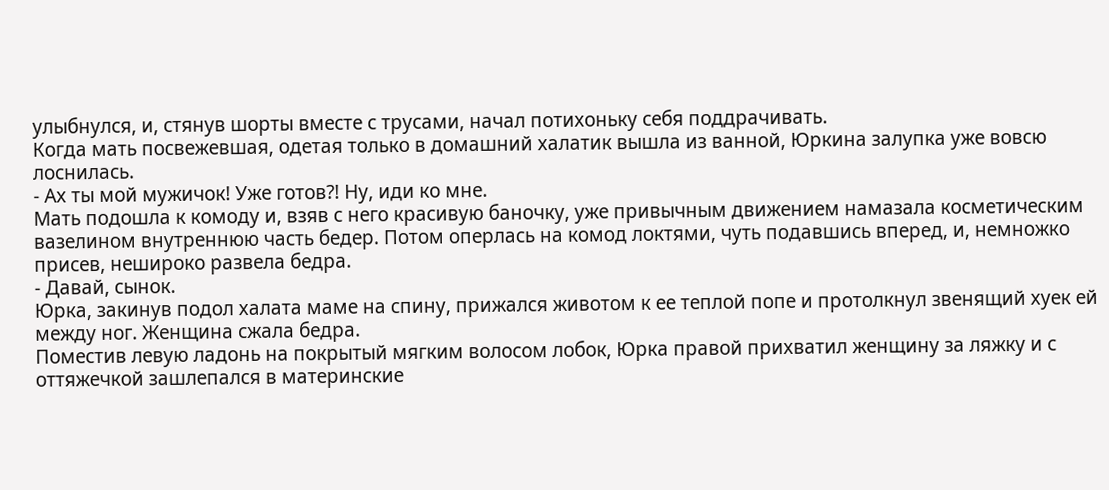улыбнулся, и, стянув шорты вместе с трусами, начал потихоньку себя поддрачивать.
Когда мать посвежевшая, одетая только в домашний халатик вышла из ванной, Юркина залупка уже вовсю лоснилась.
- Ах ты мой мужичок! Уже готов?! Ну, иди ко мне.
Мать подошла к комоду и, взяв с него красивую баночку, уже привычным движением намазала косметическим вазелином внутреннюю часть бедер. Потом оперлась на комод локтями, чуть подавшись вперед, и, немножко присев, нешироко развела бедра.
- Давай, сынок.
Юрка, закинув подол халата маме на спину, прижался животом к ее теплой попе и протолкнул звенящий хуек ей между ног. Женщина сжала бедра.
Поместив левую ладонь на покрытый мягким волосом лобок, Юрка правой прихватил женщину за ляжку и с оттяжечкой зашлепался в материнские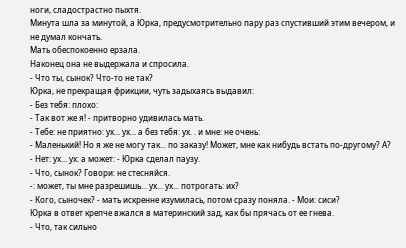ноги, сладострастно пыхтя.
Минута шла за минутой, а Юрка, предусмотрительно пару раз спустивший этим вечером, и не думал кончать.
Мать обеспокоенно ерзала.
Наконец она не выдержала и спросила.
- Что ты, сынок? Что-то не так?
Юрка, не прекращая фрикции, чуть задыхаясь выдавил:
- Без тебя: плохо:
- Так вот же я! - притворно удивилась мать.
- Тебе: не приятно: ух... ух... а без тебя: ух. . и мне: не очень:
- Маленький! Но я же не могу так... по заказу! Может, мне как нибудь встать по-другому? А?
- Нет: ух... ух: а может: - Юрка сделал паузу.
- Что, сынок? Говори: не стесняйся.
-: может, ты мне разрешишь... ух... ух... потрогать: их?
- Кого, сыночек? - мать искренне изумилась, потом сразу поняла. - Мои: сиси?
Юрка в ответ крепче вжался в материнский зад, как бы прячась от ее гнева.
- Что, так сильно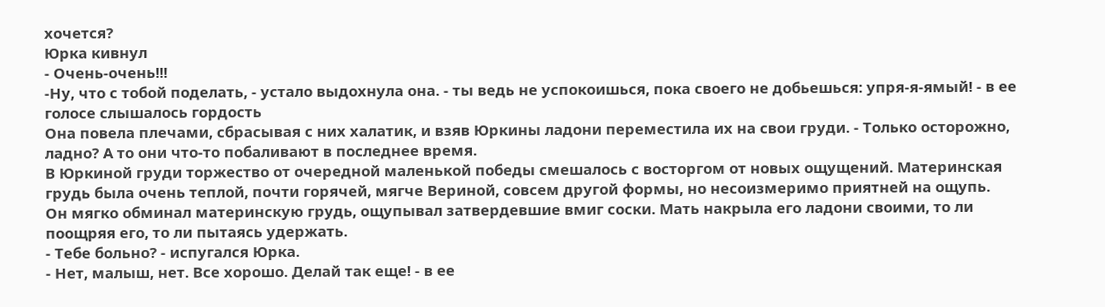хочется?
Юрка кивнул
- Очень-очень!!!
-Ну, что с тобой поделать, - устало выдохнула она. - ты ведь не успокоишься, пока своего не добьешься: упря-я-ямый! - в ее голосе слышалось гордость
Она повела плечами, сбрасывая с них халатик, и взяв Юркины ладони переместила их на свои груди. - Только осторожно, ладно? А то они что-то побаливают в последнее время.
В Юркиной груди торжество от очередной маленькой победы смешалось с восторгом от новых ощущений. Материнская грудь была очень теплой, почти горячей, мягче Вериной, совсем другой формы, но несоизмеримо приятней на ощупь.
Он мягко обминал материнскую грудь, ощупывал затвердевшие вмиг соски. Мать накрыла его ладони своими, то ли поощряя его, то ли пытаясь удержать.
- Тебе больно? - испугался Юрка.
- Нет, малыш, нет. Все хорошо. Делай так еще! - в ее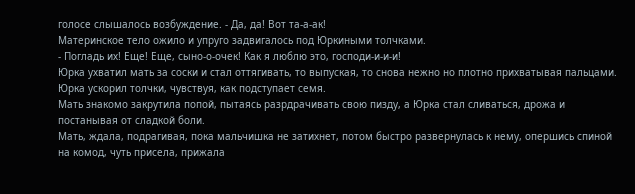голосе слышалось возбуждение. - Да, да! Вот та-а-ак!
Материнское тело ожило и упруго задвигалось под Юркиными толчками.
- Погладь их! Еще! Еще, сыно-о-очек! Как я люблю это, господи-и-и-и!
Юрка ухватил мать за соски и стал оттягивать, то выпуская, то снова нежно но плотно прихватывая пальцами.
Юрка ускорил толчки, чувствуя, как подступает семя.
Мать знакомо закрутила попой, пытаясь разрдрачивать свою пизду, а Юрка стал сливаться, дрожа и постанывая от сладкой боли.
Мать, ждала, подрагивая, пока мальчишка не затихнет, потом быстро развернулась к нему, опершись спиной на комод, чуть присела, прижала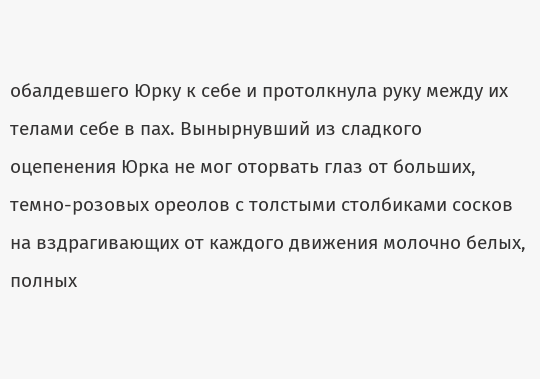обалдевшего Юрку к себе и протолкнула руку между их телами себе в пах. Вынырнувший из сладкого оцепенения Юрка не мог оторвать глаз от больших, темно-розовых ореолов с толстыми столбиками сосков на вздрагивающих от каждого движения молочно белых, полных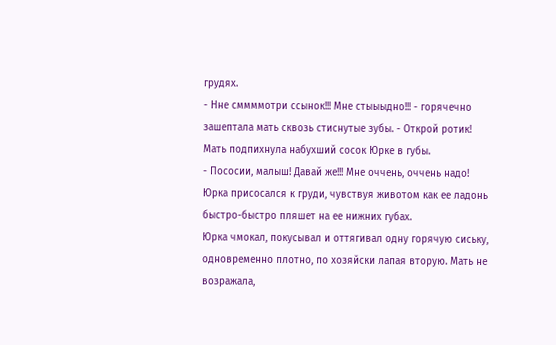грудях.
- Нне сммммотри ссынок!!! Мне стыыыдно!!! - горячечно зашептала мать сквозь стиснутые зубы. - Открой ротик!
Мать подпихнула набухший сосок Юрке в губы.
- Пососии, малыш! Давай же!!! Мне оччень, оччень надо!
Юрка присосался к груди, чувствуя животом как ее ладонь быстро-быстро пляшет на ее нижних губах.
Юрка чмокал, покусывал и оттягивал одну горячую сиську, одновременно плотно, по хозяйски лапая вторую. Мать не возражала,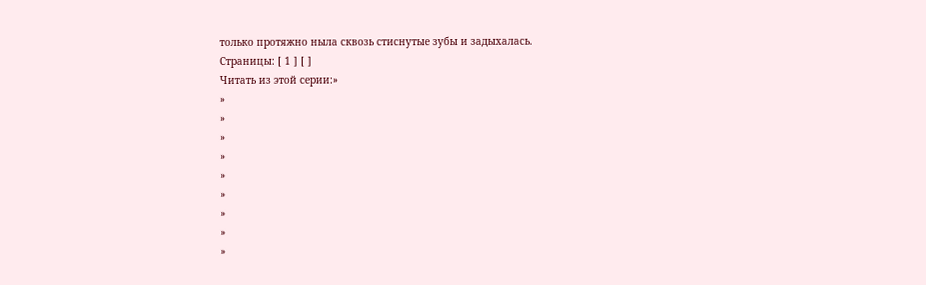только протяжно ныла сквозь стиснутые зубы и задыхалась.
Страницы: [ 1 ] [ ]
Читать из этой серии:»
»
»
»
»
»
»
»
»
»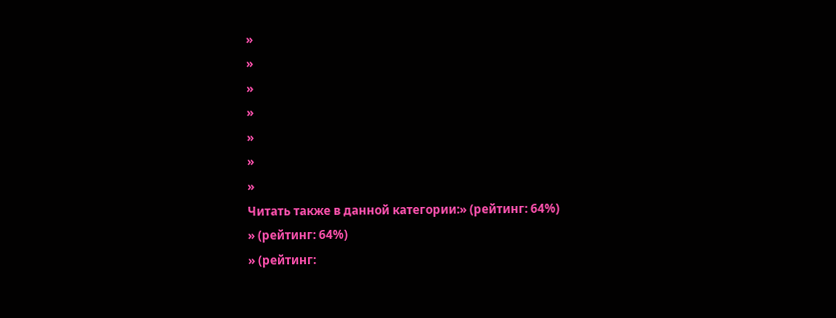»
»
»
»
»
»
»
Читать также в данной категории:» (рейтинг: 64%)
» (рейтинг: 64%)
» (рейтинг: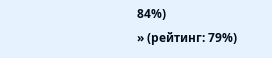84%)
» (рейтинг: 79%)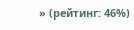» (рейтинг: 46%)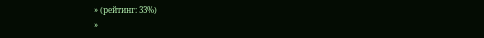» (рейтинг: 33%)
»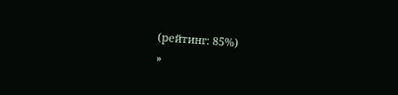(рейтинг: 85%)
»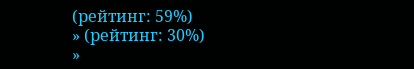(рейтинг: 59%)
» (рейтинг: 30%)
»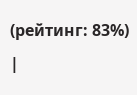(рейтинг: 83%)
|